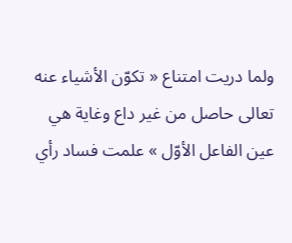ولما دريت امتناع « تكوّن الأشياء عنه تعالى حاصل من غير داع وغاية هي عين الفاعل الأوّل » علمت فساد رأي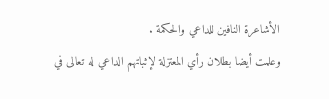الأشاعرة النافين للداعي والحكمة .
وعلمت أيضا بطلان رأي المعتزلة لإثباتهم الداعي له تعالى في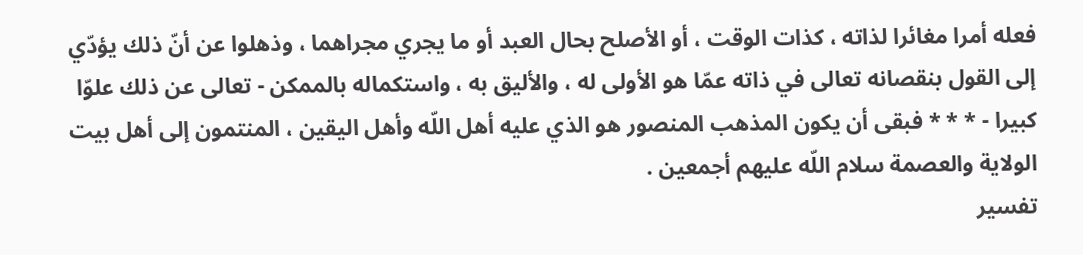فعله أمرا مغائرا لذاته ، كذات الوقت ، أو الأصلح بحال العبد أو ما يجري مجراهما ، وذهلوا عن أنّ ذلك يؤدّي إلى القول بنقصانه تعالى في ذاته عمّا هو الأولى له ، والأليق به ، واستكماله بالممكن - تعالى عن ذلك علوّا كبيرا - * * * فبقى أن يكون المذهب المنصور هو الذي عليه أهل اللّه وأهل اليقين ، المنتمون إلى أهل بيت الولاية والعصمة سلام اللّه عليهم أجمعين .
تفسير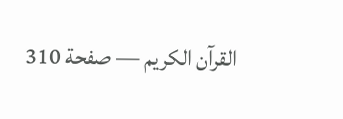القرآن الكريم — صفحة 310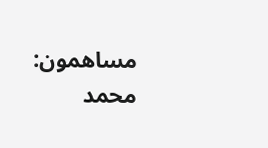مساهمون: محمد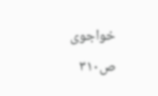خواجوى
ص٣١٠